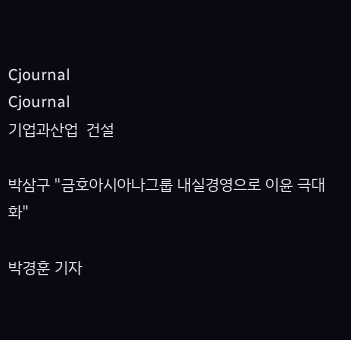Cjournal
Cjournal
기업과산업  건설

박삼구 "금호아시아나그룹 내실경영으로 이윤 극대화"

박경훈 기자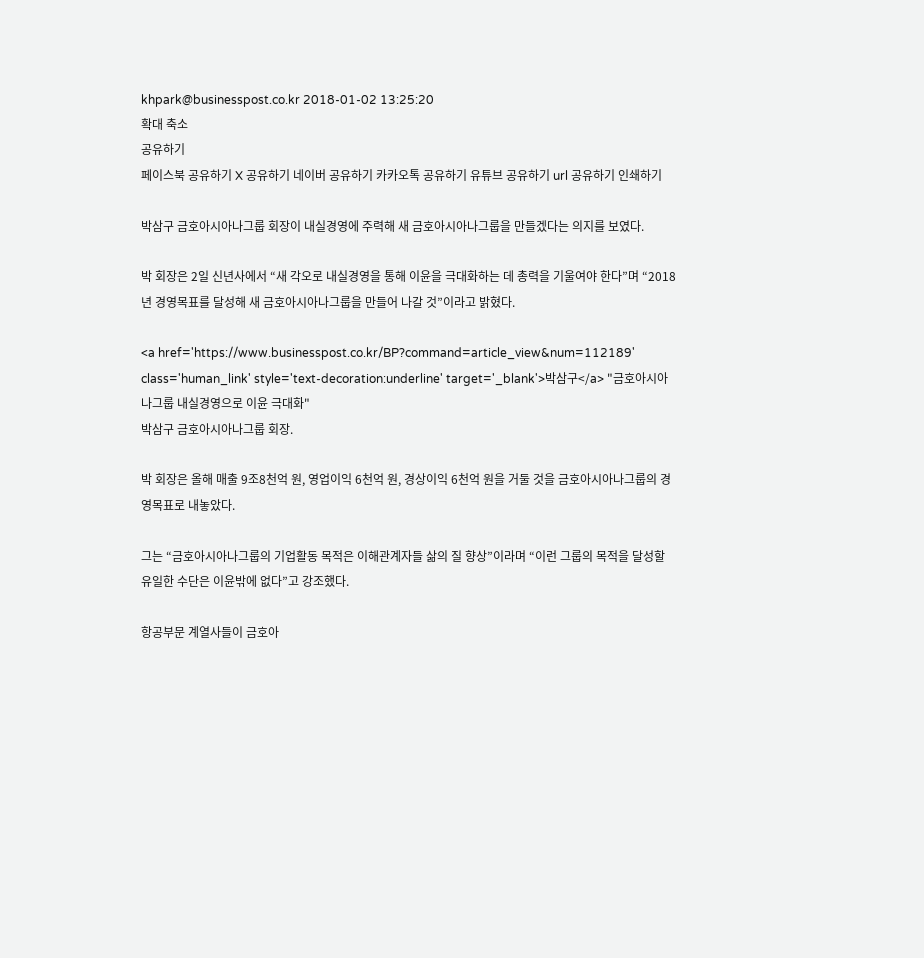khpark@businesspost.co.kr 2018-01-02 13:25:20
확대 축소
공유하기
페이스북 공유하기 X 공유하기 네이버 공유하기 카카오톡 공유하기 유튜브 공유하기 url 공유하기 인쇄하기

박삼구 금호아시아나그룹 회장이 내실경영에 주력해 새 금호아시아나그룹을 만들겠다는 의지를 보였다.

박 회장은 2일 신년사에서 “새 각오로 내실경영을 통해 이윤을 극대화하는 데 총력을 기울여야 한다”며 “2018년 경영목표를 달성해 새 금호아시아나그룹을 만들어 나갈 것”이라고 밝혔다.

<a href='https://www.businesspost.co.kr/BP?command=article_view&num=112189' class='human_link' style='text-decoration:underline' target='_blank'>박삼구</a> "금호아시아나그룹 내실경영으로 이윤 극대화"
박삼구 금호아시아나그룹 회장.

박 회장은 올해 매출 9조8천억 원, 영업이익 6천억 원, 경상이익 6천억 원을 거둘 것을 금호아시아나그룹의 경영목표로 내놓았다.

그는 “금호아시아나그룹의 기업활동 목적은 이해관계자들 삶의 질 향상”이라며 “이런 그룹의 목적을 달성할 유일한 수단은 이윤밖에 없다”고 강조했다.

항공부문 계열사들이 금호아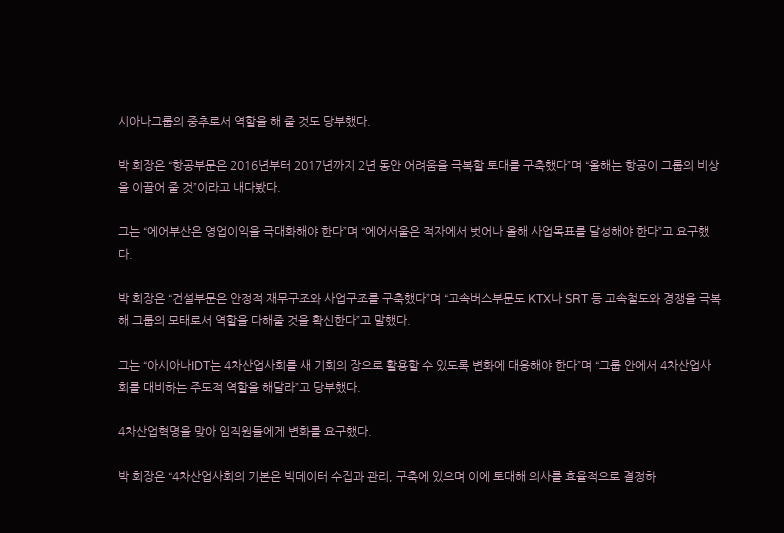시아나그룹의 중추로서 역할을 해 줄 것도 당부했다.

박 회장은 “항공부문은 2016년부터 2017년까지 2년 동안 어려움을 극복할 토대를 구축했다”며 “올해는 항공이 그룹의 비상을 이끌어 줄 것”이라고 내다봤다.

그는 “에어부산은 영업이익을 극대화해야 한다”며 “에어서울은 적자에서 벗어나 올해 사업목표를 달성해야 한다”고 요구했다.

박 회장은 “건설부문은 안정적 재무구조와 사업구조를 구축했다”며 “고속버스부문도 KTX나 SRT 등 고속철도와 경쟁을 극복해 그룹의 모태로서 역할을 다해줄 것을 확신한다”고 말했다.

그는 “아시아나IDT는 4차산업사회를 새 기회의 장으로 활용할 수 있도록 변화에 대응해야 한다”며 “그룹 안에서 4차산업사회를 대비하는 주도적 역할을 해달라”고 당부했다.

4차산업혁명을 맞아 임직원들에게 변화를 요구했다.

박 회장은 “4차산업사회의 기본은 빅데이터 수집과 관리, 구축에 있으며 이에 토대해 의사를 효율적으로 결정하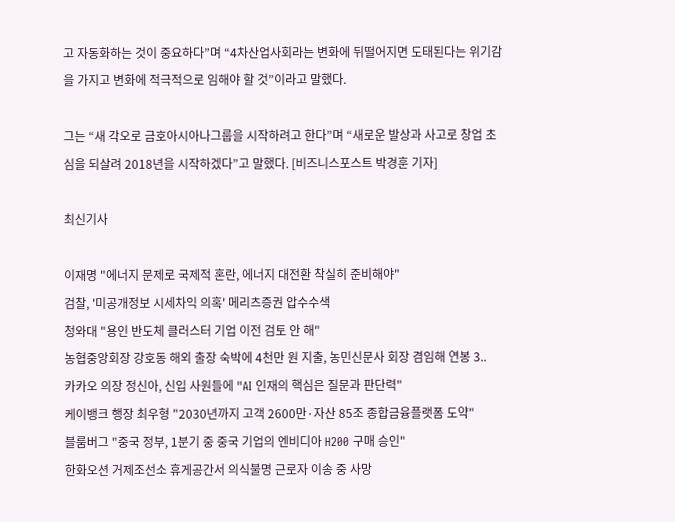고 자동화하는 것이 중요하다”며 “4차산업사회라는 변화에 뒤떨어지면 도태된다는 위기감을 가지고 변화에 적극적으로 임해야 할 것”이라고 말했다.

그는 “새 각오로 금호아시아나그룹을 시작하려고 한다”며 “새로운 발상과 사고로 창업 초심을 되살려 2018년을 시작하겠다”고 말했다. [비즈니스포스트 박경훈 기자]

최신기사

이재명 "에너지 문제로 국제적 혼란, 에너지 대전환 착실히 준비해야"
검찰, '미공개정보 시세차익 의혹' 메리츠증권 압수수색
청와대 "용인 반도체 클러스터 기업 이전 검토 안 해"
농협중앙회장 강호동 해외 출장 숙박에 4천만 원 지출, 농민신문사 회장 겸임해 연봉 3..
카카오 의장 정신아, 신입 사원들에 "AI 인재의 핵심은 질문과 판단력"
케이뱅크 행장 최우형 "2030년까지 고객 2600만·자산 85조 종합금융플랫폼 도약"
블룸버그 "중국 정부, 1분기 중 중국 기업의 엔비디아 H200 구매 승인"
한화오션 거제조선소 휴게공간서 의식불명 근로자 이송 중 사망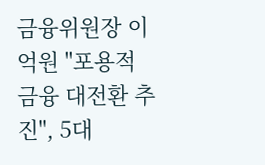금융위원장 이억원 "포용적 금융 대전환 추진", 5대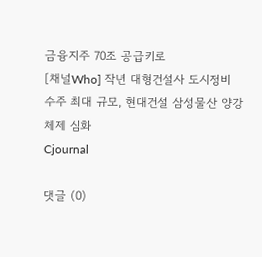금융지주 70조 공급키로
[채널Who] 작년 대형건설사 도시정비 수주 최대 규모, 현대건설 삼성물산 양강체제 심화
Cjournal

댓글 (0)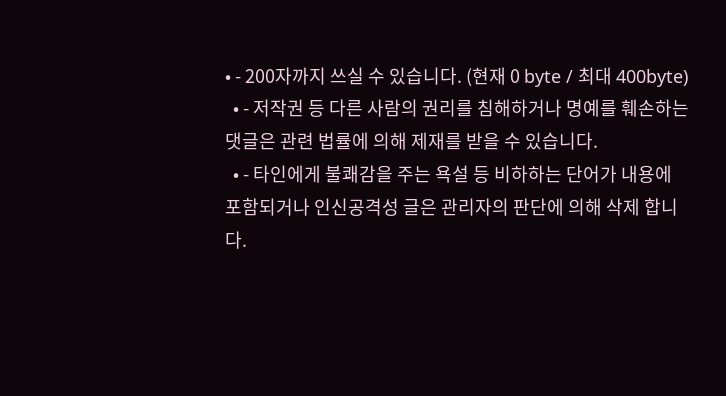• - 200자까지 쓰실 수 있습니다. (현재 0 byte / 최대 400byte)
  • - 저작권 등 다른 사람의 권리를 침해하거나 명예를 훼손하는 댓글은 관련 법률에 의해 제재를 받을 수 있습니다.
  • - 타인에게 불쾌감을 주는 욕설 등 비하하는 단어가 내용에 포함되거나 인신공격성 글은 관리자의 판단에 의해 삭제 합니다.